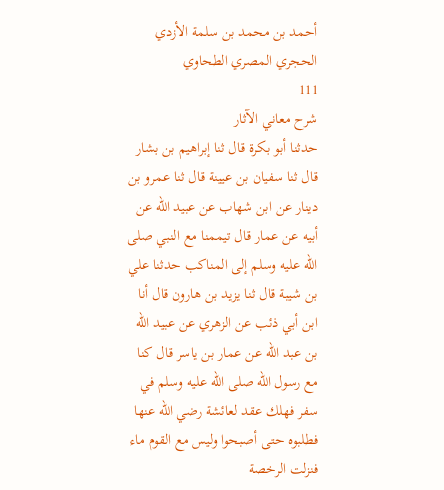أحمد بن محمد بن سلمة الأزدي الحجري المصري الطحاوي
111
شرح معاني الآثار
حدثنا أبو بكرة قال ثنا إبراهيم بن بشار قال ثنا سفيان بن عيينة قال ثنا عمرو بن دينار عن ابن شهاب عن عبيد الله عن أبيه عن عمار قال تيممنا مع النبي صلى الله عليه وسلم إلى المناكب حدثنا علي بن شيبة قال ثنا يزيد بن هارون قال أنا ابن أبي ذئب عن الزهري عن عبيد الله بن عبد الله عن عمار بن ياسر قال كنا مع رسول الله صلى الله عليه وسلم في سفر فهلك عقد لعائشة رضي الله عنها فطلبوه حتى أصبحوا وليس مع القوم ماء فنزلت الرخصة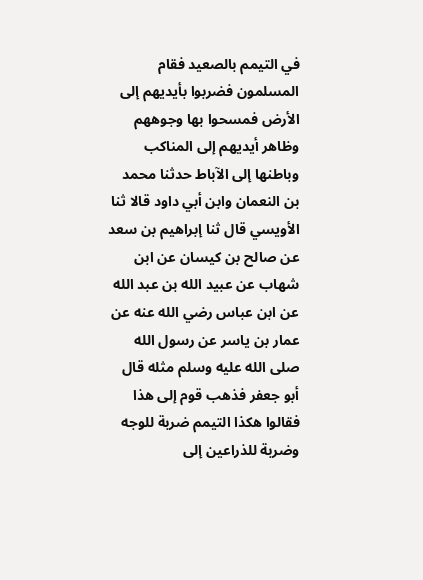في التيمم بالصعيد فقام المسلمون فضربوا بأيديهم إلى الأرض فمسحوا بها وجوههم وظاهر أيديهم إلى المناكب وباطنها إلى الآباط حدثنا محمد بن النعمان وابن أبي داود قالا ثنا الأويسي قال ثنا إبراهيم بن سعد عن صالح بن كيسان عن ابن شهاب عن عبيد الله بن عبد الله عن ابن عباس رضي الله عنه عن عمار بن ياسر عن رسول الله صلى الله عليه وسلم مثله قال أبو جعفر فذهب قوم إلى هذا فقالوا هكذا التيمم ضربة للوجه وضربة للذراعين إلى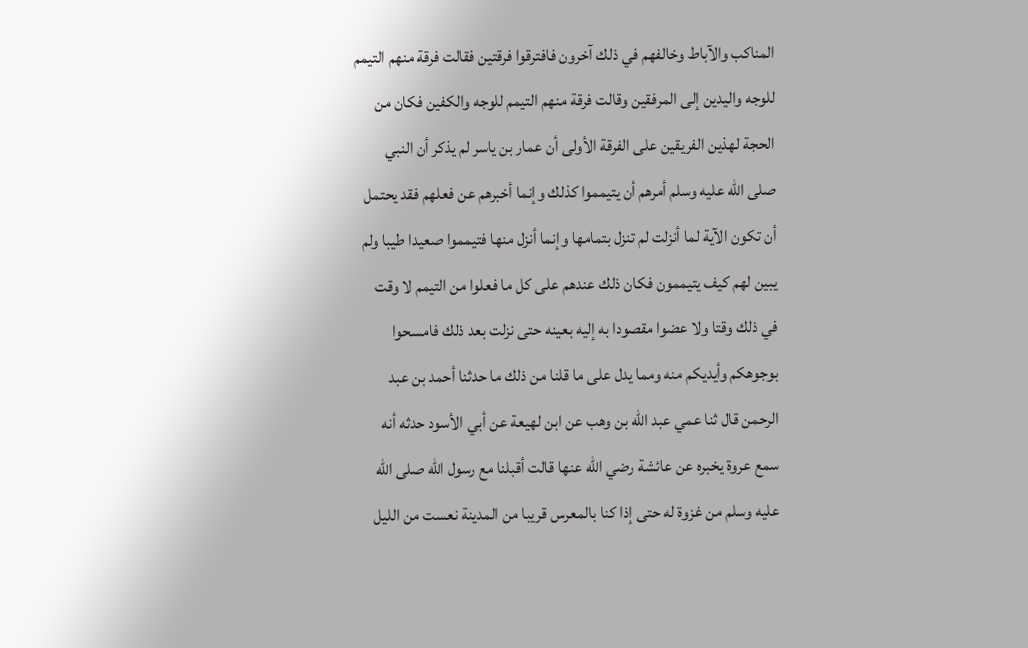المناكب والآباط وخالفهم في ذلك آخرون فافترقوا فرقتين فقالت فرقة منهم التيمم للوجه واليدين إلى المرفقين وقالت فرقة منهم التيمم للوجه والكفين فكان من الحجة لهذين الفريقين على الفرقة الأولى أن عمار بن ياسر لم يذكر أن النبي صلى الله عليه وسلم أمرهم أن يتيمموا كذلك وإنما أخبرهم عن فعلهم فقد يحتمل أن تكون الآية لما أنزلت لم تنزل بتمامها وإنما أنزل منها فتيمموا صعيدا طيبا ولم يبين لهم كيف يتيممون فكان ذلك عندهم على كل ما فعلوا من التيمم لا وقت في ذلك وقتا ولا عضوا مقصودا به إليه بعينه حتى نزلت بعد ذلك فامسحوا بوجوهكم وأيديكم منه ومما يدل على ما قلنا من ذلك ما حدثنا أحمد بن عبد الرحمن قال ثنا عمي عبد الله بن وهب عن ابن لهيعة عن أبي الأسود حدثه أنه سمع عروة يخبره عن عائشة رضي الله عنها قالت أقبلنا مع رسول الله صلى الله عليه وسلم من غزوة له حتى إذا كنا بالمعرس قريبا من المدينة نعست من الليل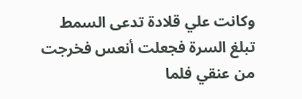وكانت علي قلادة تدعى السمط تبلغ السرة فجعلت أنعس فخرجت من عنقي فلما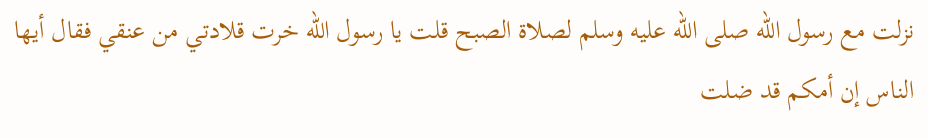نزلت مع رسول الله صلى الله عليه وسلم لصلاة الصبح قلت يا رسول الله خرت قلادتي من عنقي فقال أيها الناس إن أمكم قد ضلت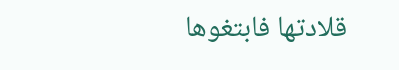قلادتها فابتغوها